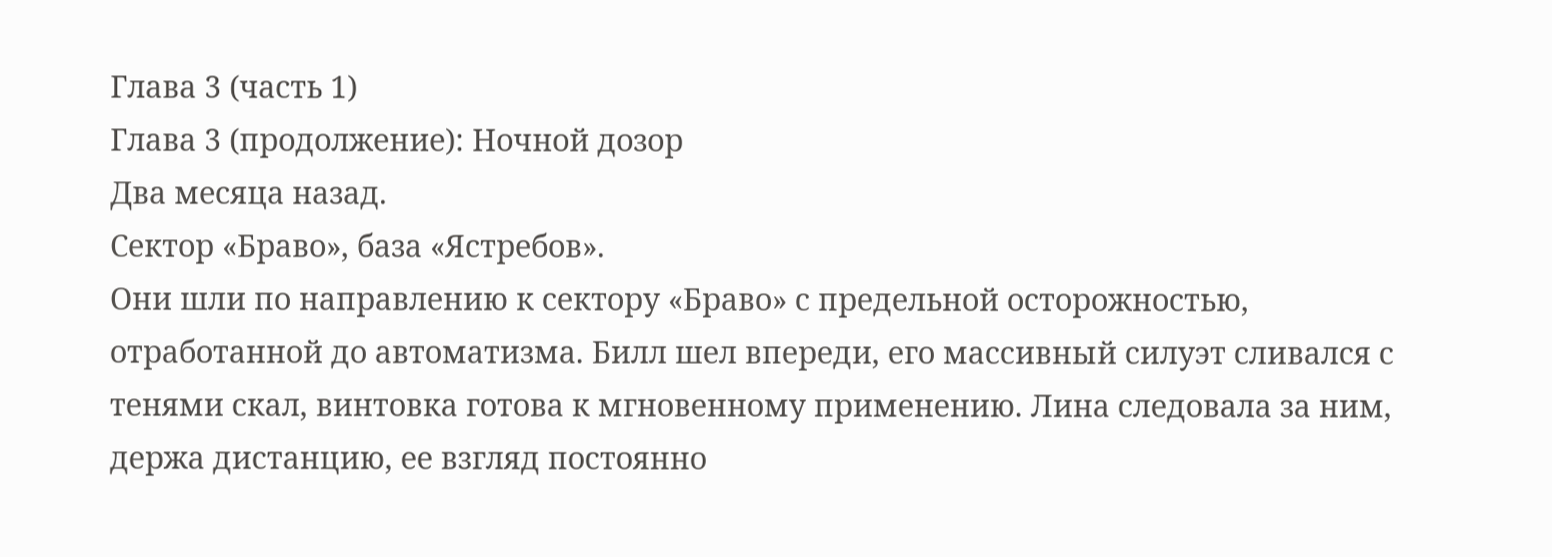Глава 3 (часть 1)
Глава 3 (продолжение): Ночной дозор
Два месяца назад.
Сектор «Браво», база «Ястребов».
Они шли по направлению к сектору «Браво» с предельной осторожностью, отработанной до автоматизма. Билл шел впереди, его массивный силуэт сливался с тенями скал, винтовка готова к мгновенному применению. Лина следовала за ним, держа дистанцию, ее взгляд постоянно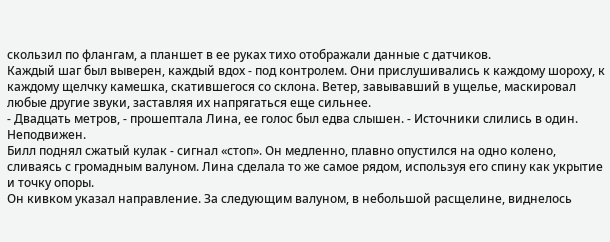скользил по флангам, а планшет в ее руках тихо отображали данные с датчиков.
Каждый шаг был выверен, каждый вдох - под контролем. Они прислушивались к каждому шороху, к каждому щелчку камешка, скатившегося со склона. Ветер, завывавший в ущелье, маскировал любые другие звуки, заставляя их напрягаться еще сильнее.
- Двадцать метров, - прошептала Лина, ее голос был едва слышен. - Источники слились в один. Неподвижен.
Билл поднял сжатый кулак - сигнал «стоп». Он медленно, плавно опустился на одно колено, сливаясь с громадным валуном. Лина сделала то же самое рядом, используя его спину как укрытие и точку опоры.
Он кивком указал направление. За следующим валуном, в небольшой расщелине, виднелось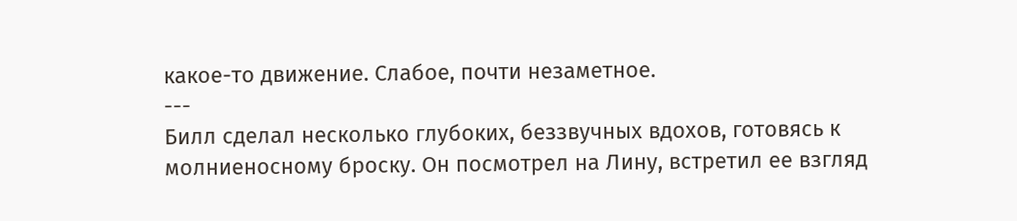какое-то движение. Слабое, почти незаметное.
---
Билл сделал несколько глубоких, беззвучных вдохов, готовясь к молниеносному броску. Он посмотрел на Лину, встретил ее взгляд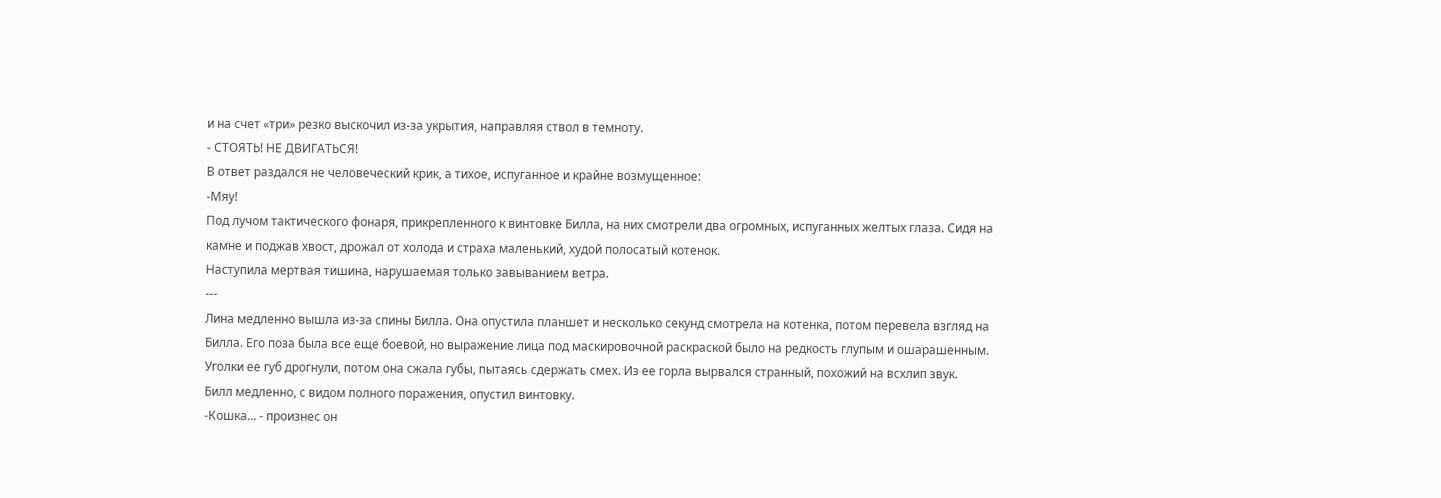и на счет «три» резко выскочил из-за укрытия, направляя ствол в темноту.
- СТОЯТЬ! НЕ ДВИГАТЬСЯ!
В ответ раздался не человеческий крик, а тихое, испуганное и крайне возмущенное:
-Мяу!
Под лучом тактического фонаря, прикрепленного к винтовке Билла, на них смотрели два огромных, испуганных желтых глаза. Сидя на камне и поджав хвост, дрожал от холода и страха маленький, худой полосатый котенок.
Наступила мертвая тишина, нарушаемая только завыванием ветра.
---
Лина медленно вышла из-за спины Билла. Она опустила планшет и несколько секунд смотрела на котенка, потом перевела взгляд на Билла. Его поза была все еще боевой, но выражение лица под маскировочной раскраской было на редкость глупым и ошарашенным.
Уголки ее губ дрогнули, потом она сжала губы, пытаясь сдержать смех. Из ее горла вырвался странный, похожий на всхлип звук.
Билл медленно, с видом полного поражения, опустил винтовку.
-Кошка... - произнес он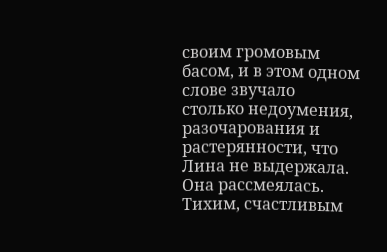своим громовым басом, и в этом одном слове звучало столько недоумения, разочарования и растерянности, что Лина не выдержала.
Она рассмеялась. Тихим, счастливым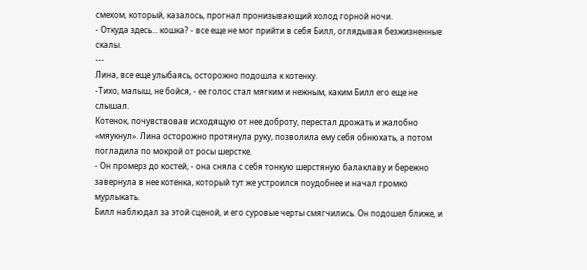смехом, который, казалось, прогнал пронизывающий холод горной ночи.
- Откуда здесь... кошка? - все еще не мог прийти в себя Билл, оглядывая безжизненные скалы.
---
Лина, все еще улыбаясь, осторожно подошла к котенку.
-Тихо, малыш, не бойся, - ее голос стал мягким и нежным, каким Билл его еще не слышал.
Котенок, почувствовав исходящую от нее доброту, перестал дрожать и жалобно «мяукнул». Лина осторожно протянула руку, позволила ему себя обнюхать, а потом погладила по мокрой от росы шерстке.
- Он промерз до костей, - она сняла с себя тонкую шерстяную балаклаву и бережно завернула в нее котенка, который тут же устроился поудобнее и начал громко мурлыкать.
Билл наблюдал за этой сценой, и его суровые черты смягчились. Он подошел ближе, и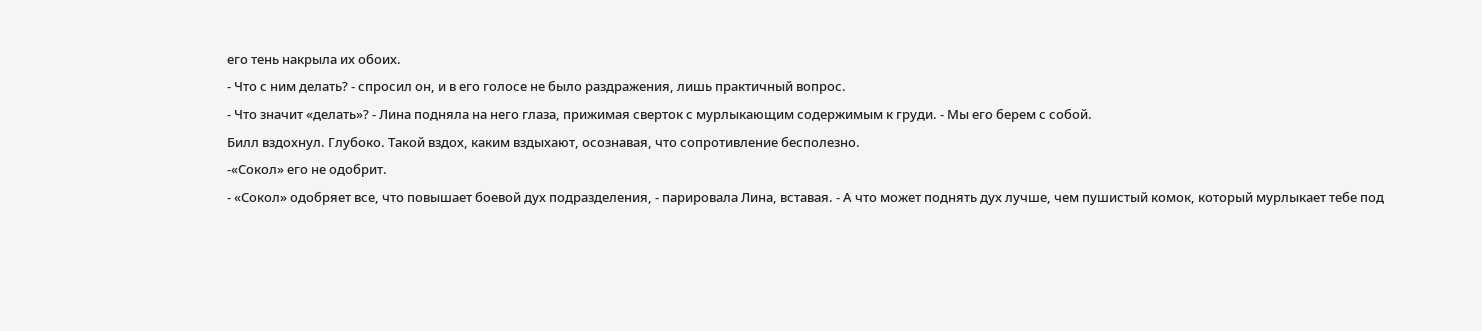его тень накрыла их обоих.
- Что с ним делать? - спросил он, и в его голосе не было раздражения, лишь практичный вопрос.
- Что значит «делать»? - Лина подняла на него глаза, прижимая сверток с мурлыкающим содержимым к груди. - Мы его берем с собой.
Билл вздохнул. Глубоко. Такой вздох, каким вздыхают, осознавая, что сопротивление бесполезно.
-«Сокол» его не одобрит.
- «Сокол» одобряет все, что повышает боевой дух подразделения, - парировала Лина, вставая. - А что может поднять дух лучше, чем пушистый комок, который мурлыкает тебе под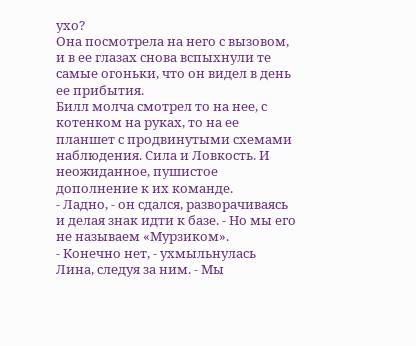ухо?
Она посмотрела на него с вызовом, и в ее глазах снова вспыхнули те самые огоньки, что он видел в день ее прибытия.
Билл молча смотрел то на нее, с котенком на руках, то на ее планшет с продвинутыми схемами наблюдения. Сила и Ловкость. И неожиданное, пушистое дополнение к их команде.
- Ладно, - он сдался, разворачиваясь и делая знак идти к базе. - Но мы его не называем «Мурзиком».
- Конечно нет, - ухмыльнулась Лина, следуя за ним. - Мы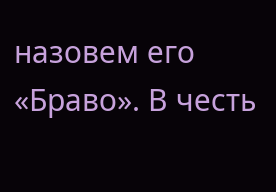назовем его «Браво». В честь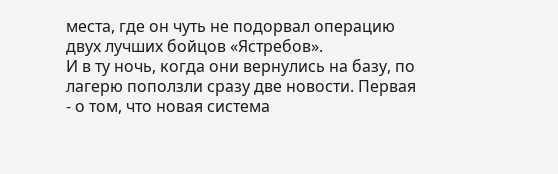места, где он чуть не подорвал операцию двух лучших бойцов «Ястребов».
И в ту ночь, когда они вернулись на базу, по лагерю поползли сразу две новости. Первая - о том, что новая система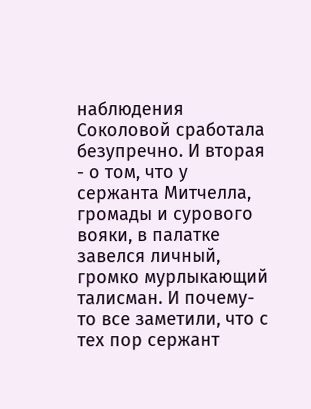наблюдения Соколовой сработала безупречно. И вторая - о том, что у сержанта Митчелла, громады и сурового вояки, в палатке завелся личный, громко мурлыкающий талисман. И почему-то все заметили, что с тех пор сержант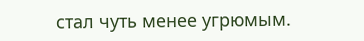стал чуть менее угрюмым.